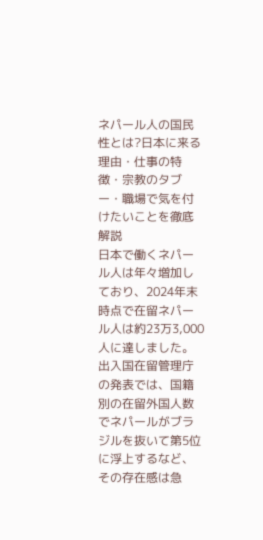ネパール人の国民性とは?日本に来る理由・仕事の特徴・宗教のタブー・職場で気を付けたいことを徹底解説
日本で働くネパール人は年々増加しており、2024年末時点で在留ネパール人は約23万3,000人に達しました。出入国在留管理庁の発表では、国籍別の在留外国人数でネパールがブラジルを抜いて第5位に浮上するなど、その存在感は急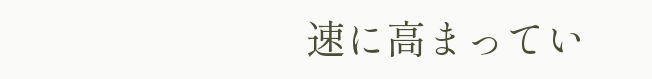速に高まってい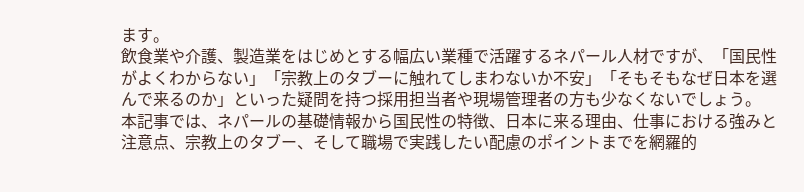ます。
飲食業や介護、製造業をはじめとする幅広い業種で活躍するネパール人材ですが、「国民性がよくわからない」「宗教上のタブーに触れてしまわないか不安」「そもそもなぜ日本を選んで来るのか」といった疑問を持つ採用担当者や現場管理者の方も少なくないでしょう。
本記事では、ネパールの基礎情報から国民性の特徴、日本に来る理由、仕事における強みと注意点、宗教上のタブー、そして職場で実践したい配慮のポイントまでを網羅的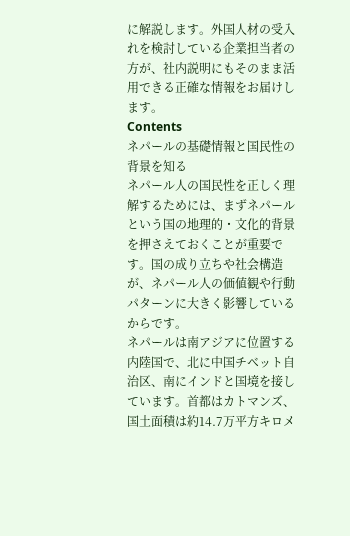に解説します。外国人材の受入れを検討している企業担当者の方が、社内説明にもそのまま活用できる正確な情報をお届けします。
Contents
ネパールの基礎情報と国民性の背景を知る
ネパール人の国民性を正しく理解するためには、まずネパールという国の地理的・文化的背景を押さえておくことが重要です。国の成り立ちや社会構造が、ネパール人の価値観や行動パターンに大きく影響しているからです。
ネパールは南アジアに位置する内陸国で、北に中国チベット自治区、南にインドと国境を接しています。首都はカトマンズ、国土面積は約14.7万平方キロメ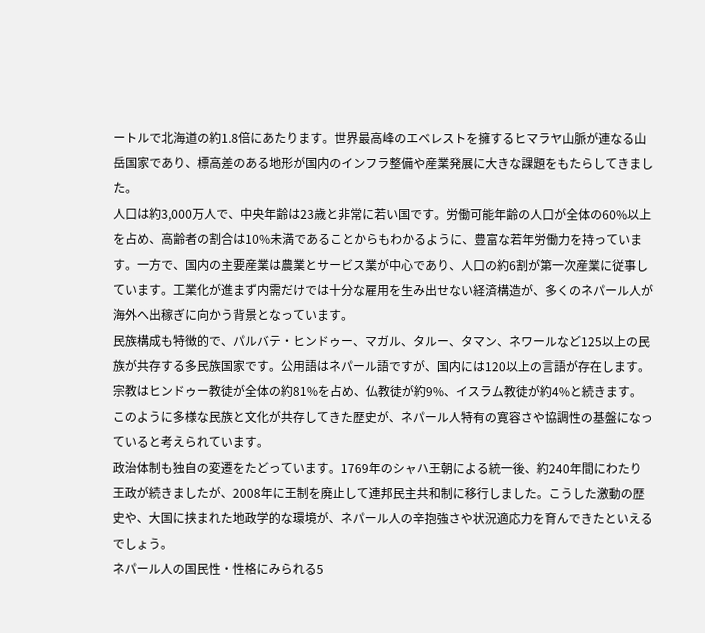ートルで北海道の約1.8倍にあたります。世界最高峰のエベレストを擁するヒマラヤ山脈が連なる山岳国家であり、標高差のある地形が国内のインフラ整備や産業発展に大きな課題をもたらしてきました。
人口は約3,000万人で、中央年齢は23歳と非常に若い国です。労働可能年齢の人口が全体の60%以上を占め、高齢者の割合は10%未満であることからもわかるように、豊富な若年労働力を持っています。一方で、国内の主要産業は農業とサービス業が中心であり、人口の約6割が第一次産業に従事しています。工業化が進まず内需だけでは十分な雇用を生み出せない経済構造が、多くのネパール人が海外へ出稼ぎに向かう背景となっています。
民族構成も特徴的で、パルバテ・ヒンドゥー、マガル、タルー、タマン、ネワールなど125以上の民族が共存する多民族国家です。公用語はネパール語ですが、国内には120以上の言語が存在します。宗教はヒンドゥー教徒が全体の約81%を占め、仏教徒が約9%、イスラム教徒が約4%と続きます。このように多様な民族と文化が共存してきた歴史が、ネパール人特有の寛容さや協調性の基盤になっていると考えられています。
政治体制も独自の変遷をたどっています。1769年のシャハ王朝による統一後、約240年間にわたり王政が続きましたが、2008年に王制を廃止して連邦民主共和制に移行しました。こうした激動の歴史や、大国に挟まれた地政学的な環境が、ネパール人の辛抱強さや状況適応力を育んできたといえるでしょう。
ネパール人の国民性・性格にみられる5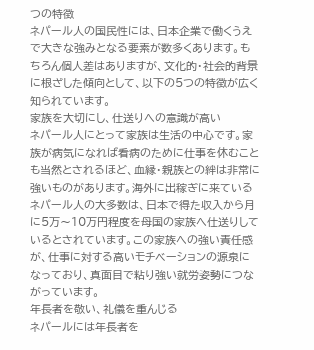つの特徴
ネパール人の国民性には、日本企業で働くうえで大きな強みとなる要素が数多くあります。もちろん個人差はありますが、文化的・社会的背景に根ざした傾向として、以下の5つの特徴が広く知られています。
家族を大切にし、仕送りへの意識が高い
ネパール人にとって家族は生活の中心です。家族が病気になれば看病のために仕事を休むことも当然とされるほど、血縁・親族との絆は非常に強いものがあります。海外に出稼ぎに来ているネパール人の大多数は、日本で得た収入から月に5万〜10万円程度を母国の家族へ仕送りしているとされています。この家族への強い責任感が、仕事に対する高いモチベーションの源泉になっており、真面目で粘り強い就労姿勢につながっています。
年長者を敬い、礼儀を重んじる
ネパールには年長者を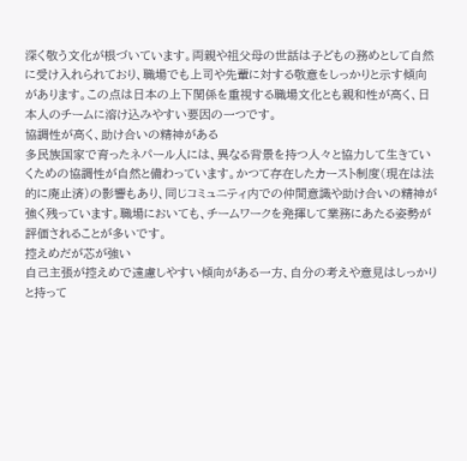深く敬う文化が根づいています。両親や祖父母の世話は子どもの務めとして自然に受け入れられており、職場でも上司や先輩に対する敬意をしっかりと示す傾向があります。この点は日本の上下関係を重視する職場文化とも親和性が高く、日本人のチームに溶け込みやすい要因の一つです。
協調性が高く、助け合いの精神がある
多民族国家で育ったネパール人には、異なる背景を持つ人々と協力して生きていくための協調性が自然と備わっています。かつて存在したカースト制度(現在は法的に廃止済)の影響もあり、同じコミュニティ内での仲間意識や助け合いの精神が強く残っています。職場においても、チームワークを発揮して業務にあたる姿勢が評価されることが多いです。
控えめだが芯が強い
自己主張が控えめで遠慮しやすい傾向がある一方、自分の考えや意見はしっかりと持って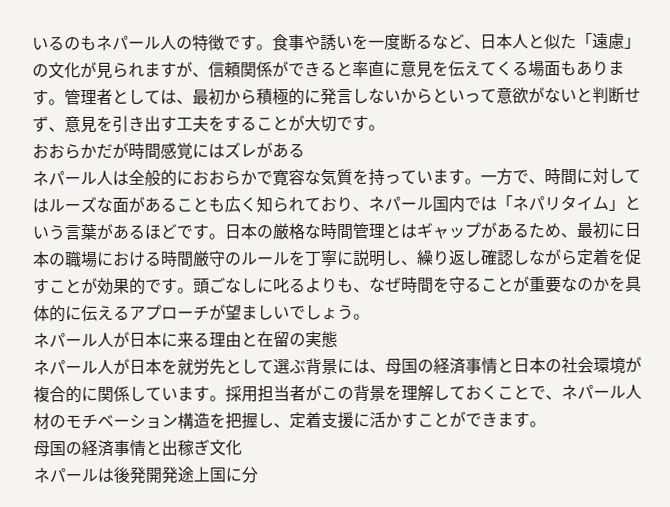いるのもネパール人の特徴です。食事や誘いを一度断るなど、日本人と似た「遠慮」の文化が見られますが、信頼関係ができると率直に意見を伝えてくる場面もあります。管理者としては、最初から積極的に発言しないからといって意欲がないと判断せず、意見を引き出す工夫をすることが大切です。
おおらかだが時間感覚にはズレがある
ネパール人は全般的におおらかで寛容な気質を持っています。一方で、時間に対してはルーズな面があることも広く知られており、ネパール国内では「ネパリタイム」という言葉があるほどです。日本の厳格な時間管理とはギャップがあるため、最初に日本の職場における時間厳守のルールを丁寧に説明し、繰り返し確認しながら定着を促すことが効果的です。頭ごなしに叱るよりも、なぜ時間を守ることが重要なのかを具体的に伝えるアプローチが望ましいでしょう。
ネパール人が日本に来る理由と在留の実態
ネパール人が日本を就労先として選ぶ背景には、母国の経済事情と日本の社会環境が複合的に関係しています。採用担当者がこの背景を理解しておくことで、ネパール人材のモチベーション構造を把握し、定着支援に活かすことができます。
母国の経済事情と出稼ぎ文化
ネパールは後発開発途上国に分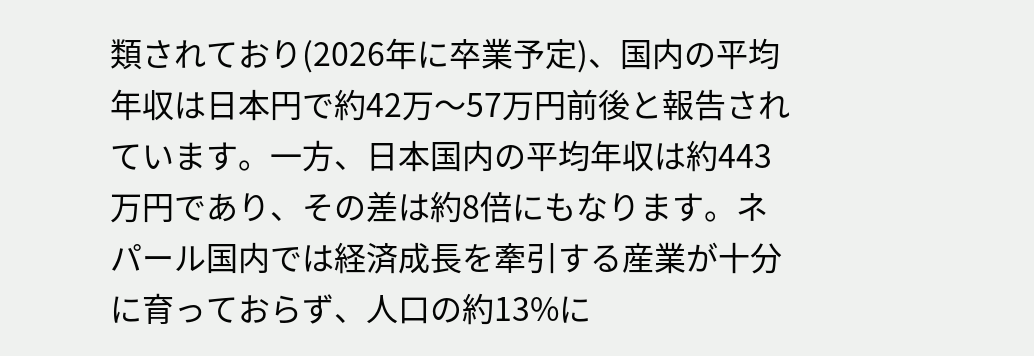類されており(2026年に卒業予定)、国内の平均年収は日本円で約42万〜57万円前後と報告されています。一方、日本国内の平均年収は約443万円であり、その差は約8倍にもなります。ネパール国内では経済成長を牽引する産業が十分に育っておらず、人口の約13%に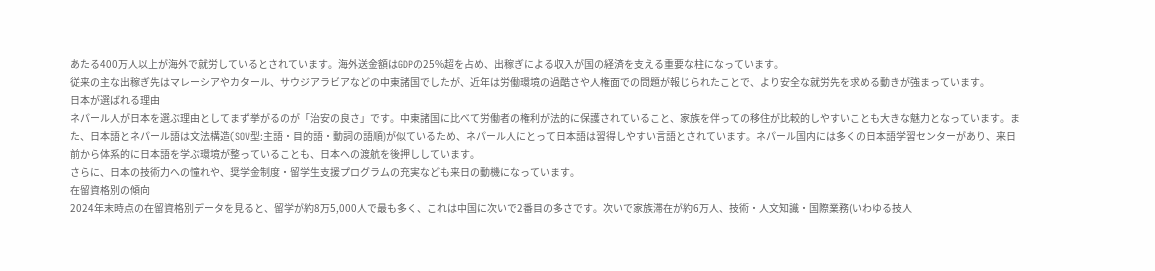あたる400万人以上が海外で就労しているとされています。海外送金額はGDPの25%超を占め、出稼ぎによる収入が国の経済を支える重要な柱になっています。
従来の主な出稼ぎ先はマレーシアやカタール、サウジアラビアなどの中東諸国でしたが、近年は労働環境の過酷さや人権面での問題が報じられたことで、より安全な就労先を求める動きが強まっています。
日本が選ばれる理由
ネパール人が日本を選ぶ理由としてまず挙がるのが「治安の良さ」です。中東諸国に比べて労働者の権利が法的に保護されていること、家族を伴っての移住が比較的しやすいことも大きな魅力となっています。また、日本語とネパール語は文法構造(SOV型:主語・目的語・動詞の語順)が似ているため、ネパール人にとって日本語は習得しやすい言語とされています。ネパール国内には多くの日本語学習センターがあり、来日前から体系的に日本語を学ぶ環境が整っていることも、日本への渡航を後押ししています。
さらに、日本の技術力への憧れや、奨学金制度・留学生支援プログラムの充実なども来日の動機になっています。
在留資格別の傾向
2024年末時点の在留資格別データを見ると、留学が約8万5,000人で最も多く、これは中国に次いで2番目の多さです。次いで家族滞在が約6万人、技術・人文知識・国際業務(いわゆる技人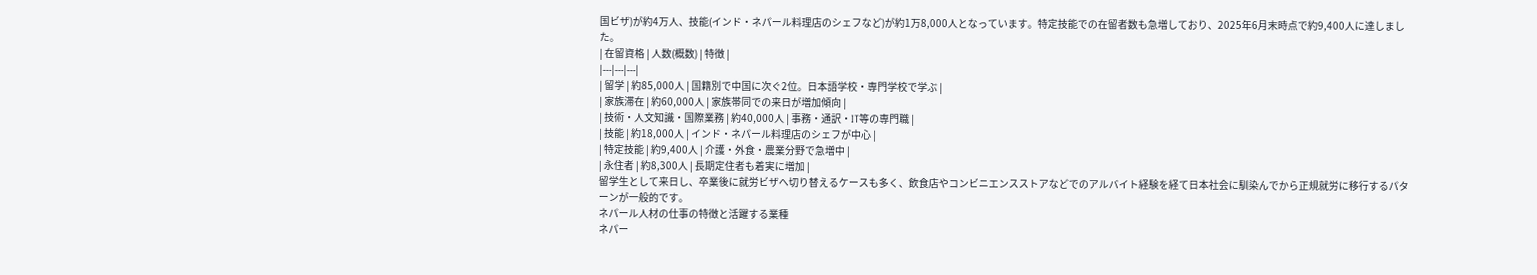国ビザ)が約4万人、技能(インド・ネパール料理店のシェフなど)が約1万8,000人となっています。特定技能での在留者数も急増しており、2025年6月末時点で約9,400人に達しました。
| 在留資格 | 人数(概数) | 特徴 |
|---|---|---|
| 留学 | 約85,000人 | 国籍別で中国に次ぐ2位。日本語学校・専門学校で学ぶ |
| 家族滞在 | 約60,000人 | 家族帯同での来日が増加傾向 |
| 技術・人文知識・国際業務 | 約40,000人 | 事務・通訳・IT等の専門職 |
| 技能 | 約18,000人 | インド・ネパール料理店のシェフが中心 |
| 特定技能 | 約9,400人 | 介護・外食・農業分野で急増中 |
| 永住者 | 約8,300人 | 長期定住者も着実に増加 |
留学生として来日し、卒業後に就労ビザへ切り替えるケースも多く、飲食店やコンビニエンスストアなどでのアルバイト経験を経て日本社会に馴染んでから正規就労に移行するパターンが一般的です。
ネパール人材の仕事の特徴と活躍する業種
ネパー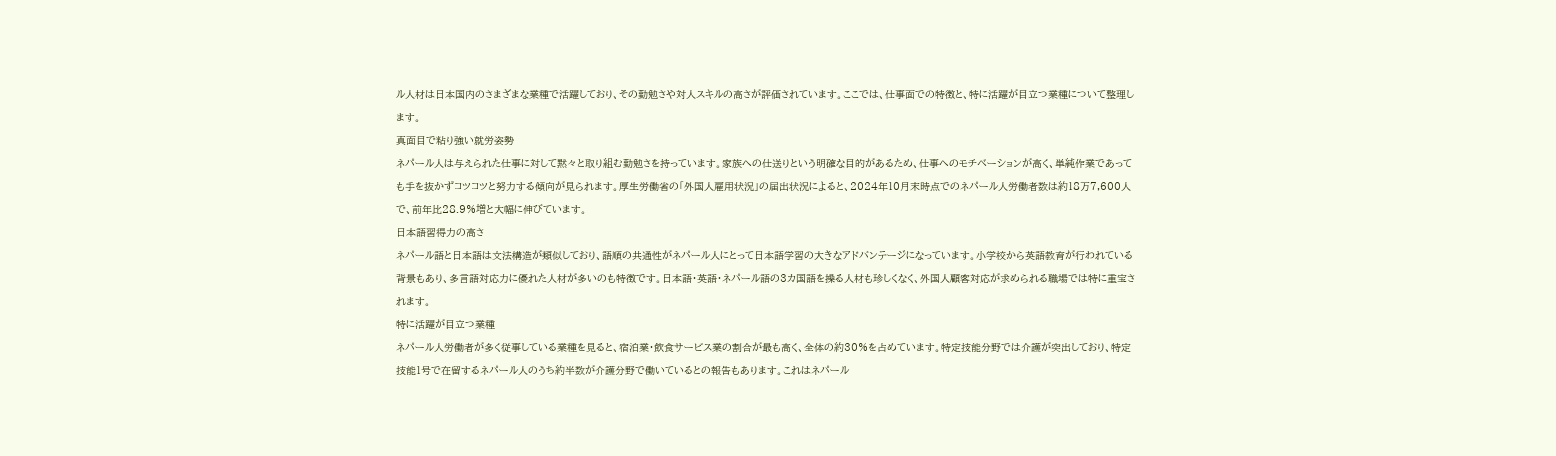ル人材は日本国内のさまざまな業種で活躍しており、その勤勉さや対人スキルの高さが評価されています。ここでは、仕事面での特徴と、特に活躍が目立つ業種について整理します。
真面目で粘り強い就労姿勢
ネパール人は与えられた仕事に対して黙々と取り組む勤勉さを持っています。家族への仕送りという明確な目的があるため、仕事へのモチベーションが高く、単純作業であっても手を抜かずコツコツと努力する傾向が見られます。厚生労働省の「外国人雇用状況」の届出状況によると、2024年10月末時点でのネパール人労働者数は約18万7,600人で、前年比28.9%増と大幅に伸びています。
日本語習得力の高さ
ネパール語と日本語は文法構造が類似しており、語順の共通性がネパール人にとって日本語学習の大きなアドバンテージになっています。小学校から英語教育が行われている背景もあり、多言語対応力に優れた人材が多いのも特徴です。日本語・英語・ネパール語の3カ国語を操る人材も珍しくなく、外国人顧客対応が求められる職場では特に重宝されます。
特に活躍が目立つ業種
ネパール人労働者が多く従事している業種を見ると、宿泊業・飲食サービス業の割合が最も高く、全体の約30%を占めています。特定技能分野では介護が突出しており、特定技能1号で在留するネパール人のうち約半数が介護分野で働いているとの報告もあります。これはネパール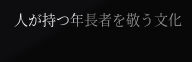人が持つ年長者を敬う文化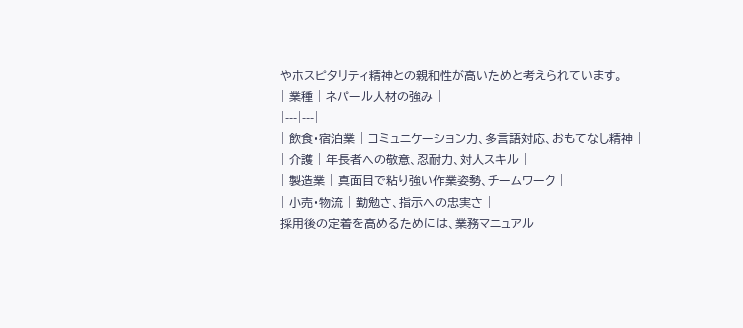やホスピタリティ精神との親和性が高いためと考えられています。
| 業種 | ネパール人材の強み |
|---|---|
| 飲食・宿泊業 | コミュニケーション力、多言語対応、おもてなし精神 |
| 介護 | 年長者への敬意、忍耐力、対人スキル |
| 製造業 | 真面目で粘り強い作業姿勢、チームワーク |
| 小売・物流 | 勤勉さ、指示への忠実さ |
採用後の定着を高めるためには、業務マニュアル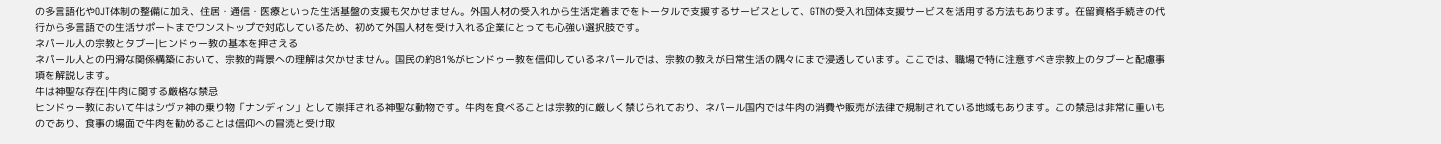の多言語化やOJT体制の整備に加え、住居・通信・医療といった生活基盤の支援も欠かせません。外国人材の受入れから生活定着までをトータルで支援するサービスとして、GTNの受入れ団体支援サービスを活用する方法もあります。在留資格手続きの代行から多言語での生活サポートまでワンストップで対応しているため、初めて外国人材を受け入れる企業にとっても心強い選択肢です。
ネパール人の宗教とタブー|ヒンドゥー教の基本を押さえる
ネパール人との円滑な関係構築において、宗教的背景への理解は欠かせません。国民の約81%がヒンドゥー教を信仰しているネパールでは、宗教の教えが日常生活の隅々にまで浸透しています。ここでは、職場で特に注意すべき宗教上のタブーと配慮事項を解説します。
牛は神聖な存在|牛肉に関する厳格な禁忌
ヒンドゥー教において牛はシヴァ神の乗り物「ナンディン」として崇拝される神聖な動物です。牛肉を食べることは宗教的に厳しく禁じられており、ネパール国内では牛肉の消費や販売が法律で規制されている地域もあります。この禁忌は非常に重いものであり、食事の場面で牛肉を勧めることは信仰への冒涜と受け取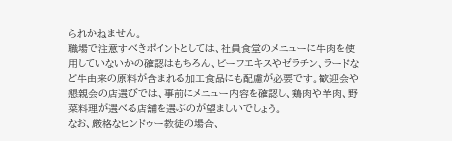られかねません。
職場で注意すべきポイントとしては、社員食堂のメニューに牛肉を使用していないかの確認はもちろん、ビーフエキスやゼラチン、ラードなど牛由来の原料が含まれる加工食品にも配慮が必要です。歓迎会や懇親会の店選びでは、事前にメニュー内容を確認し、鶏肉や羊肉、野菜料理が選べる店舗を選ぶのが望ましいでしょう。
なお、厳格なヒンドゥー教徒の場合、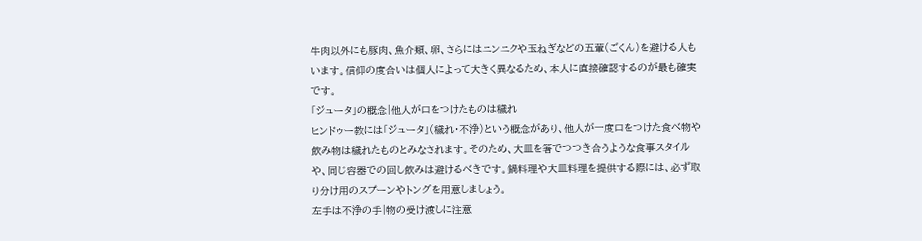牛肉以外にも豚肉、魚介類、卵、さらにはニンニクや玉ねぎなどの五葷(ごくん)を避ける人もいます。信仰の度合いは個人によって大きく異なるため、本人に直接確認するのが最も確実です。
「ジュータ」の概念|他人が口をつけたものは穢れ
ヒンドゥー教には「ジュータ」(穢れ・不浄)という概念があり、他人が一度口をつけた食べ物や飲み物は穢れたものとみなされます。そのため、大皿を箸でつつき合うような食事スタイルや、同じ容器での回し飲みは避けるべきです。鍋料理や大皿料理を提供する際には、必ず取り分け用のスプーンやトングを用意しましょう。
左手は不浄の手|物の受け渡しに注意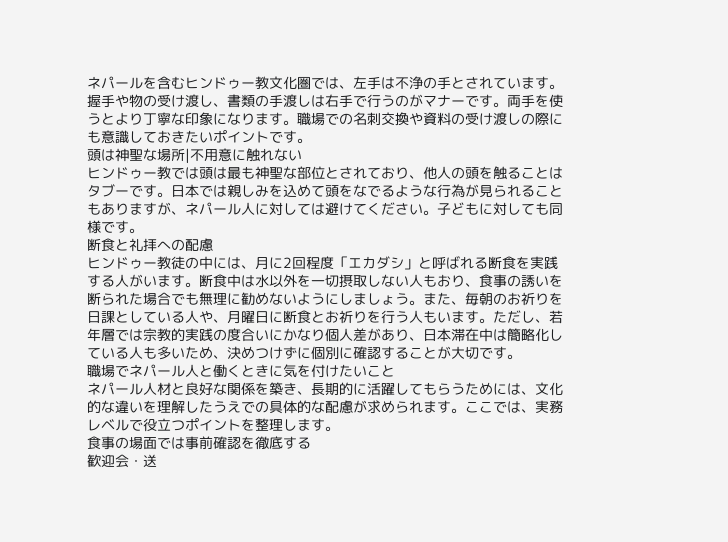ネパールを含むヒンドゥー教文化圏では、左手は不浄の手とされています。握手や物の受け渡し、書類の手渡しは右手で行うのがマナーです。両手を使うとより丁寧な印象になります。職場での名刺交換や資料の受け渡しの際にも意識しておきたいポイントです。
頭は神聖な場所|不用意に触れない
ヒンドゥー教では頭は最も神聖な部位とされており、他人の頭を触ることはタブーです。日本では親しみを込めて頭をなでるような行為が見られることもありますが、ネパール人に対しては避けてください。子どもに対しても同様です。
断食と礼拝への配慮
ヒンドゥー教徒の中には、月に2回程度「エカダシ」と呼ばれる断食を実践する人がいます。断食中は水以外を一切摂取しない人もおり、食事の誘いを断られた場合でも無理に勧めないようにしましょう。また、毎朝のお祈りを日課としている人や、月曜日に断食とお祈りを行う人もいます。ただし、若年層では宗教的実践の度合いにかなり個人差があり、日本滞在中は簡略化している人も多いため、決めつけずに個別に確認することが大切です。
職場でネパール人と働くときに気を付けたいこと
ネパール人材と良好な関係を築き、長期的に活躍してもらうためには、文化的な違いを理解したうえでの具体的な配慮が求められます。ここでは、実務レベルで役立つポイントを整理します。
食事の場面では事前確認を徹底する
歓迎会・送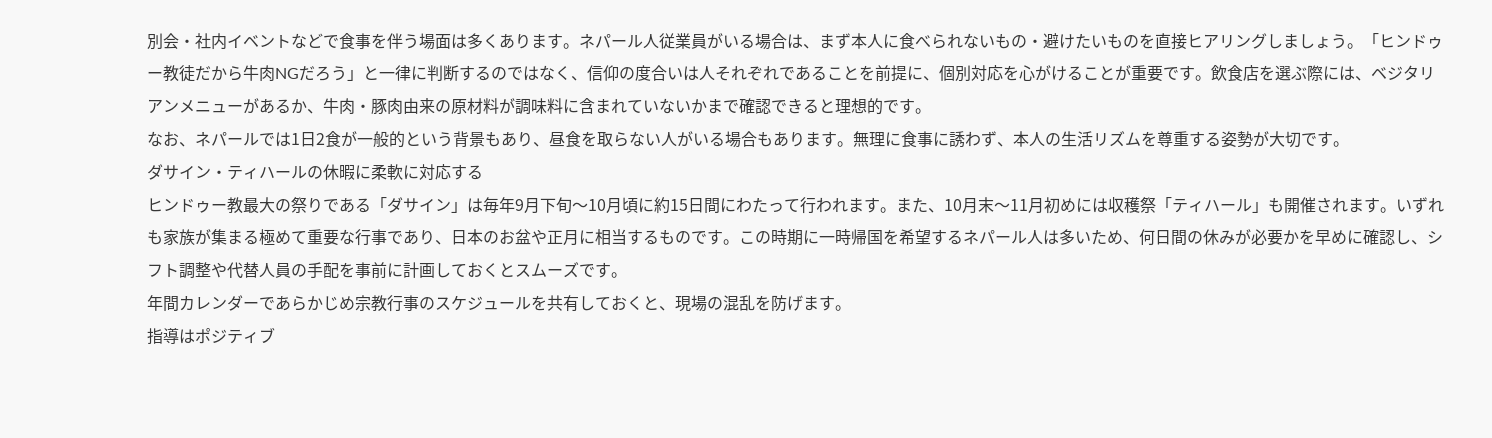別会・社内イベントなどで食事を伴う場面は多くあります。ネパール人従業員がいる場合は、まず本人に食べられないもの・避けたいものを直接ヒアリングしましょう。「ヒンドゥー教徒だから牛肉NGだろう」と一律に判断するのではなく、信仰の度合いは人それぞれであることを前提に、個別対応を心がけることが重要です。飲食店を選ぶ際には、ベジタリアンメニューがあるか、牛肉・豚肉由来の原材料が調味料に含まれていないかまで確認できると理想的です。
なお、ネパールでは1日2食が一般的という背景もあり、昼食を取らない人がいる場合もあります。無理に食事に誘わず、本人の生活リズムを尊重する姿勢が大切です。
ダサイン・ティハールの休暇に柔軟に対応する
ヒンドゥー教最大の祭りである「ダサイン」は毎年9月下旬〜10月頃に約15日間にわたって行われます。また、10月末〜11月初めには収穫祭「ティハール」も開催されます。いずれも家族が集まる極めて重要な行事であり、日本のお盆や正月に相当するものです。この時期に一時帰国を希望するネパール人は多いため、何日間の休みが必要かを早めに確認し、シフト調整や代替人員の手配を事前に計画しておくとスムーズです。
年間カレンダーであらかじめ宗教行事のスケジュールを共有しておくと、現場の混乱を防げます。
指導はポジティブ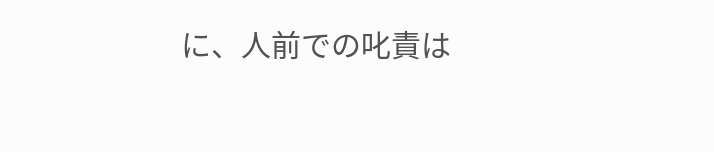に、人前での叱責は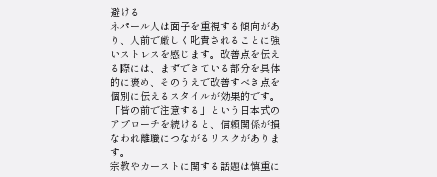避ける
ネパール人は面子を重視する傾向があり、人前で厳しく叱責されることに強いストレスを感じます。改善点を伝える際には、まずできている部分を具体的に褒め、そのうえで改善すべき点を個別に伝えるスタイルが効果的です。「皆の前で注意する」という日本式のアプローチを続けると、信頼関係が損なわれ離職につながるリスクがあります。
宗教やカーストに関する話題は慎重に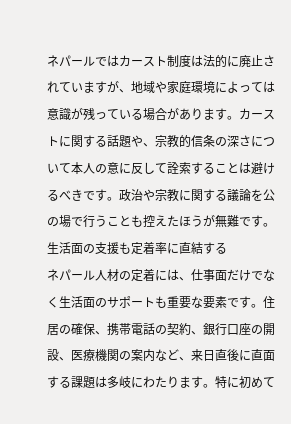ネパールではカースト制度は法的に廃止されていますが、地域や家庭環境によっては意識が残っている場合があります。カーストに関する話題や、宗教的信条の深さについて本人の意に反して詮索することは避けるべきです。政治や宗教に関する議論を公の場で行うことも控えたほうが無難です。
生活面の支援も定着率に直結する
ネパール人材の定着には、仕事面だけでなく生活面のサポートも重要な要素です。住居の確保、携帯電話の契約、銀行口座の開設、医療機関の案内など、来日直後に直面する課題は多岐にわたります。特に初めて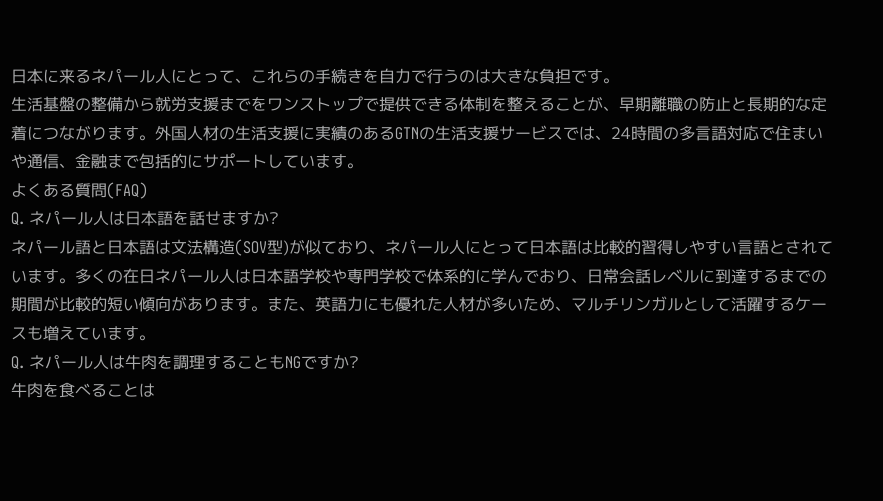日本に来るネパール人にとって、これらの手続きを自力で行うのは大きな負担です。
生活基盤の整備から就労支援までをワンストップで提供できる体制を整えることが、早期離職の防止と長期的な定着につながります。外国人材の生活支援に実績のあるGTNの生活支援サービスでは、24時間の多言語対応で住まいや通信、金融まで包括的にサポートしています。
よくある質問(FAQ)
Q. ネパール人は日本語を話せますか?
ネパール語と日本語は文法構造(SOV型)が似ており、ネパール人にとって日本語は比較的習得しやすい言語とされています。多くの在日ネパール人は日本語学校や専門学校で体系的に学んでおり、日常会話レベルに到達するまでの期間が比較的短い傾向があります。また、英語力にも優れた人材が多いため、マルチリンガルとして活躍するケースも増えています。
Q. ネパール人は牛肉を調理することもNGですか?
牛肉を食べることは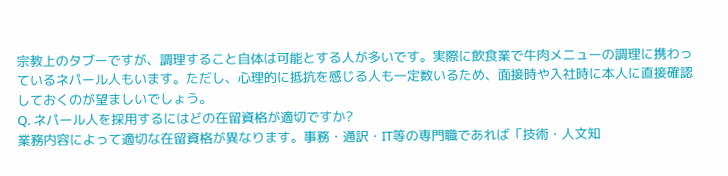宗教上のタブーですが、調理すること自体は可能とする人が多いです。実際に飲食業で牛肉メニューの調理に携わっているネパール人もいます。ただし、心理的に抵抗を感じる人も一定数いるため、面接時や入社時に本人に直接確認しておくのが望ましいでしょう。
Q. ネパール人を採用するにはどの在留資格が適切ですか?
業務内容によって適切な在留資格が異なります。事務・通訳・IT等の専門職であれば「技術・人文知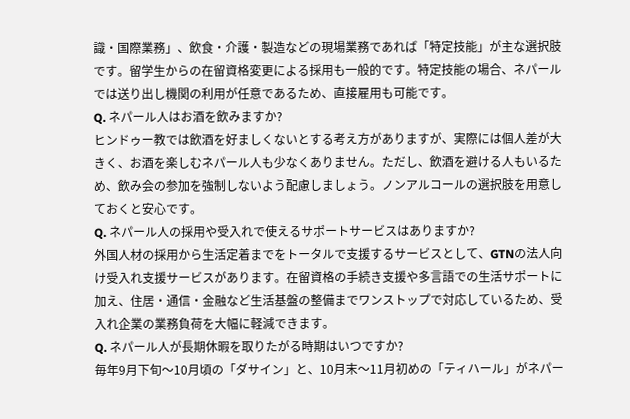識・国際業務」、飲食・介護・製造などの現場業務であれば「特定技能」が主な選択肢です。留学生からの在留資格変更による採用も一般的です。特定技能の場合、ネパールでは送り出し機関の利用が任意であるため、直接雇用も可能です。
Q. ネパール人はお酒を飲みますか?
ヒンドゥー教では飲酒を好ましくないとする考え方がありますが、実際には個人差が大きく、お酒を楽しむネパール人も少なくありません。ただし、飲酒を避ける人もいるため、飲み会の参加を強制しないよう配慮しましょう。ノンアルコールの選択肢を用意しておくと安心です。
Q. ネパール人の採用や受入れで使えるサポートサービスはありますか?
外国人材の採用から生活定着までをトータルで支援するサービスとして、GTNの法人向け受入れ支援サービスがあります。在留資格の手続き支援や多言語での生活サポートに加え、住居・通信・金融など生活基盤の整備までワンストップで対応しているため、受入れ企業の業務負荷を大幅に軽減できます。
Q. ネパール人が長期休暇を取りたがる時期はいつですか?
毎年9月下旬〜10月頃の「ダサイン」と、10月末〜11月初めの「ティハール」がネパー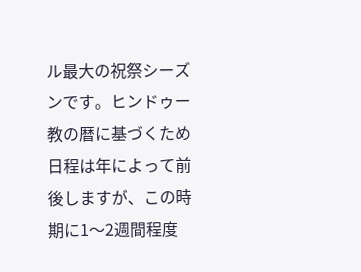ル最大の祝祭シーズンです。ヒンドゥー教の暦に基づくため日程は年によって前後しますが、この時期に1〜2週間程度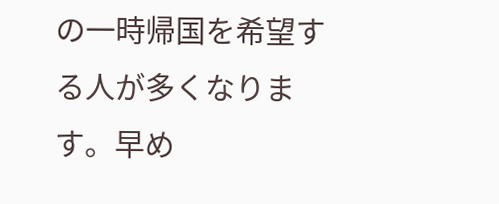の一時帰国を希望する人が多くなります。早め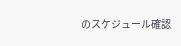のスケジュール確認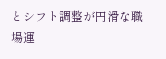とシフト調整が円滑な職場運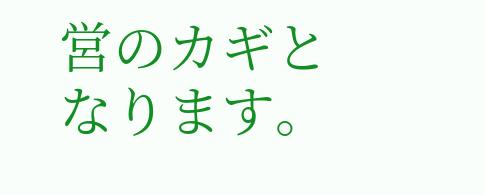営のカギとなります。